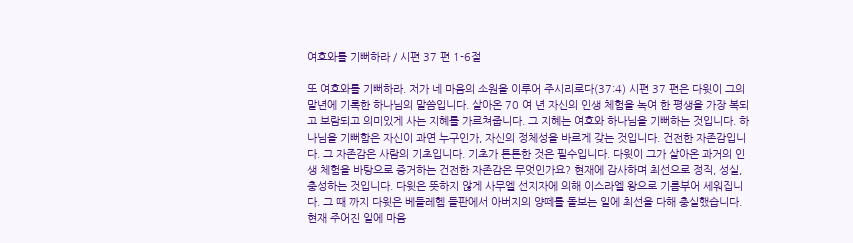여호와를 기뻐하라 / 시편 37 편 1-6절

또 여호와를 기뻐하라. 저가 네 마음의 소원을 이루어 주시리로다(37:4) 시편 37 편은 다윗이 그의 말년에 기록한 하나님의 말씀입니다. 살아온 70 여 년 자신의 인생 체험을 녹여 한 평생을 가장 복되고 보람되고 의미있게 사는 지혜를 가르쳐줍니다. 그 지혜는 여호와 하나님을 기뻐하는 것입니다. 하나님을 기뻐함은 자신이 과연 누구인가, 자신의 정체성을 바르게 갖는 것입니다. 건전한 자존감입니다. 그 자존감은 사람의 기초입니다. 기초가 튼튼한 것은 필수입니다. 다윗이 그가 살아온 과거의 인생 체험을 바탕으로 증거하는 건전한 자존감은 무엇인가요? 현재에 감사하며 최선으로 정직, 성실, 충성하는 것입니다. 다윗은 뜻하지 않게 사무엘 선지자에 의해 이스라엘 왕으로 기름부어 세워집니다. 그 때 까지 다윗은 베들레헴 들판에서 아버지의 양떼를 돌보는 일에 최선을 다해 충실했습니다. 현재 주어진 일에 마음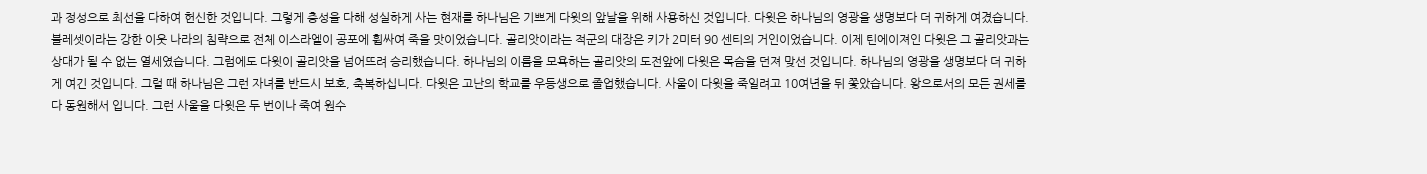과 정성으로 최선을 다하여 헌신한 것입니다. 그렇게 충성을 다해 성실하게 사는 현재를 하나님은 기쁘게 다윗의 앞날을 위해 사용하신 것입니다. 다윗은 하나님의 영광을 생명보다 더 귀하게 여겼습니다. 블레셋이라는 강한 이웃 나라의 침략으로 전체 이스라엘이 공포에 휩싸여 죽을 맛이었습니다. 골리앗이라는 적군의 대장은 키가 2미터 90 센티의 거인이었습니다. 이제 틴에이져인 다윗은 그 골리앗과는 상대가 될 수 없는 열세였습니다. 그럼에도 다윗이 골리앗을 넘어뜨려 승리했습니다. 하나님의 이름을 모욕하는 골리앗의 도전앞에 다윗은 목슴을 던져 맞선 것입니다. 하나님의 영광을 생명보다 더 귀하게 여긴 것입니다. 그럴 때 하나님은 그런 자녀를 반드시 보호, 축복하십니다. 다윗은 고난의 학교를 우등생으로 졸업했습니다. 사울이 다윗을 죽일려고 10여년을 뒤 쫓았습니다. 왕으로서의 모든 권세를 다 동원해서 입니다. 그런 사울을 다윗은 두 번이나 죽여 원수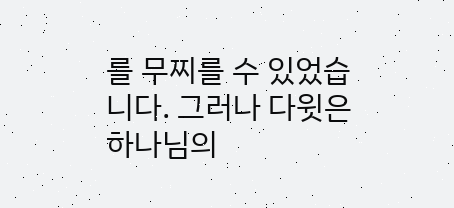를 무찌를 수 있었습니다. 그러나 다윗은 하나님의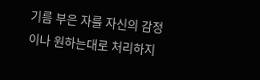기름 부은 자를 자신의 감정이나 원하는대로 처리하지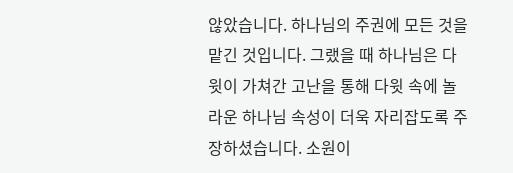않았습니다. 하나님의 주권에 모든 것을 맡긴 것입니다. 그랬을 때 하나님은 다윗이 가쳐간 고난을 통해 다윗 속에 놀라운 하나님 속성이 더욱 자리잡도록 주장하셨습니다. 소원이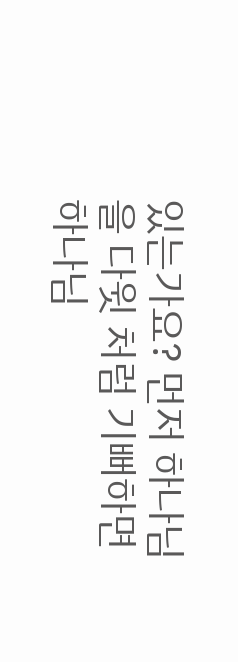있는가요? 먼저 하나님을 다윗 처럼 기뻐하면 하나님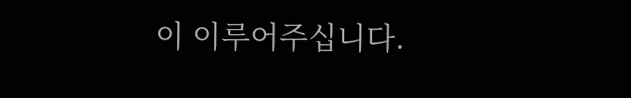이 이루어주십니다.